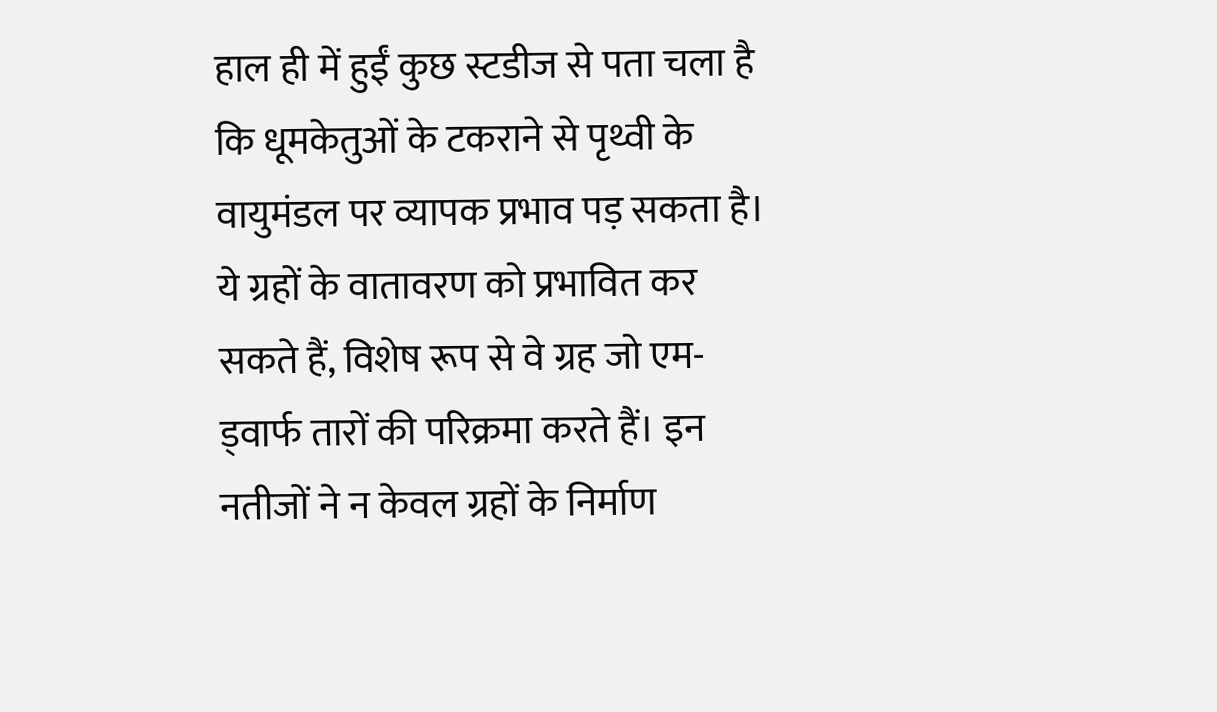हाल ही में हुईं कुछ स्टडीज से पता चला है कि धूमकेतुओं के टकराने से पृथ्वी के वायुमंडल पर व्यापक प्रभाव पड़ सकता है। ये ग्रहों के वातावरण को प्रभावित कर सकते हैं, विशेष रूप से वे ग्रह जो एम-ड्वार्फ तारों की परिक्रमा करते हैं। इन नतीजों ने न केवल ग्रहों के निर्माण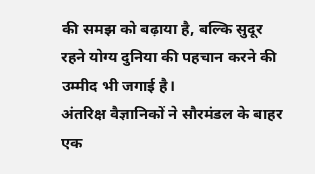की समझ को बढ़ाया है, बल्कि सुदूर रहने योग्य दुनिया की पहचान करने की उम्मीद भी जगाई है।
अंतरिक्ष वैज्ञानिकों ने सौरमंडल के बाहर एक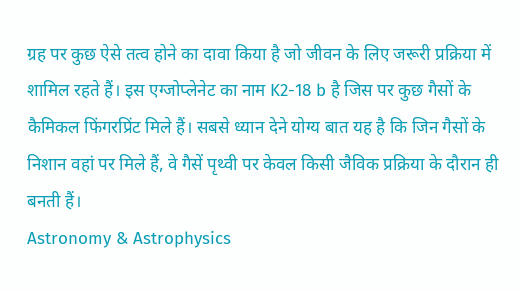ग्रह पर कुछ ऐसे तत्व होने का दावा किया है जो जीवन के लिए जरूरी प्रक्रिया में शामिल रहते हैं। इस एग्जोप्लेनेट का नाम K2-18 b है जिस पर कुछ गैसों के कैमिकल फिंगरप्रिंट मिले हैं। सबसे ध्यान देने योग्य बात यह है कि जिन गैसों के निशान वहां पर मिले हैं, वे गैसें पृथ्वी पर केवल किसी जैविक प्रक्रिया के दौरान ही बनती हैं।
Astronomy & Astrophysics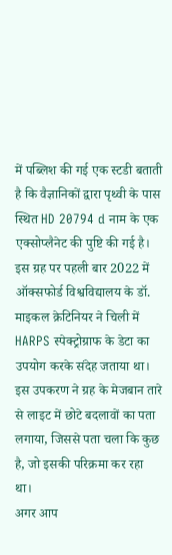में पब्लिश की गई एक स्टडी बताती है कि वैज्ञानिकों द्वारा पृथ्वी के पास स्थित HD 20794 d नाम के एक एक्सोप्लैनेट की पुष्टि की गई है। इस ग्रह पर पहली बार 2022 में ऑक्सफोर्ड विश्वविद्यालय के डॉ. माइकल क्रेटिनियर ने चिली में HARPS स्पेक्ट्रोग्राफ के डेटा का उपयोग करके संदेह जताया था। इस उपकरण ने ग्रह के मेजबान तारे से लाइट में छोटे बदलावों का पता लगाया, जिससे पता चला कि कुछ है, जो इसकी परिक्रमा कर रहा था।
अगर आप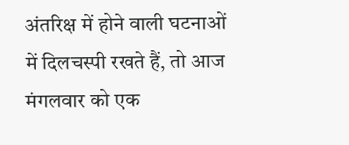अंतरिक्ष में होने वाली घटनाओं में दिलचस्पी रखते हैं, तो आज मंगलवार को एक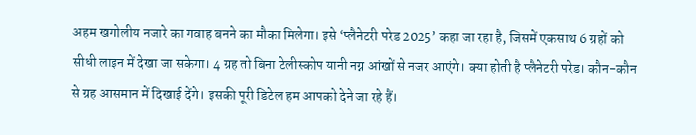अहम खगोलीय नजारे का गवाह बनने का मौका मिलेगा। इसे ‘प्लैनेटरी परेड 2025’ कहा जा रहा है, जिसमें एकसाथ 6 ग्रहों को सीधी लाइन में देखा जा सकेगा। 4 ग्रह तो बिना टेलीस्कोप यानी नग्न आंखों से नजर आएंगे। क्या होती है प्लैनेटरी परेड। कौन-कौन से ग्रह आसमान में दिखाई देंगे। इसकी पूरी डिटेल हम आपको देने जा रहे हैं।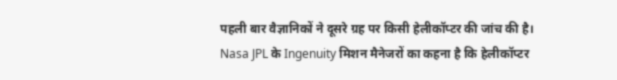पहली बार वैज्ञानिकों ने दूसरे ग्रह पर किसी हेलीकॉप्टर की जांच की है। Nasa JPL के Ingenuity मिशन मैनेजरों का कहना है कि हेलीकॉप्टर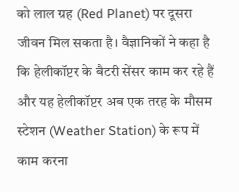को लाल ग्रह (Red Planet) पर दूसरा जीवन मिल सकता है। वैज्ञानिकों ने कहा है कि हेलीकॉप्टर के बैटरी सेंसर काम कर रहे हैं और यह हेलीकॉप्टर अब एक तरह के मौसम स्टेशन (Weather Station) के रूप में काम करना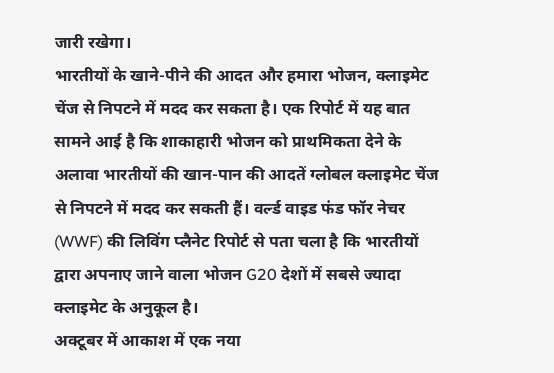जारी रखेगा।
भारतीयों के खाने-पीने की आदत और हमारा भोजन, क्लाइमेट चेंज से निपटने में मदद कर सकता है। एक रिपोर्ट में यह बात सामने आई है कि शाकाहारी भोजन को प्राथमिकता देने के अलावा भारतीयों की खान-पान की आदतें ग्लोबल क्लाइमेट चेंज से निपटने में मदद कर सकती हैं। वर्ल्ड वाइड फंड फॉर नेचर (WWF) की लिविंग प्लैनेट रिपोर्ट से पता चला है कि भारतीयों द्वारा अपनाए जाने वाला भोजन G20 देशों में सबसे ज्यादा क्लाइमेट के अनुकूल है।
अक्टूबर में आकाश में एक नया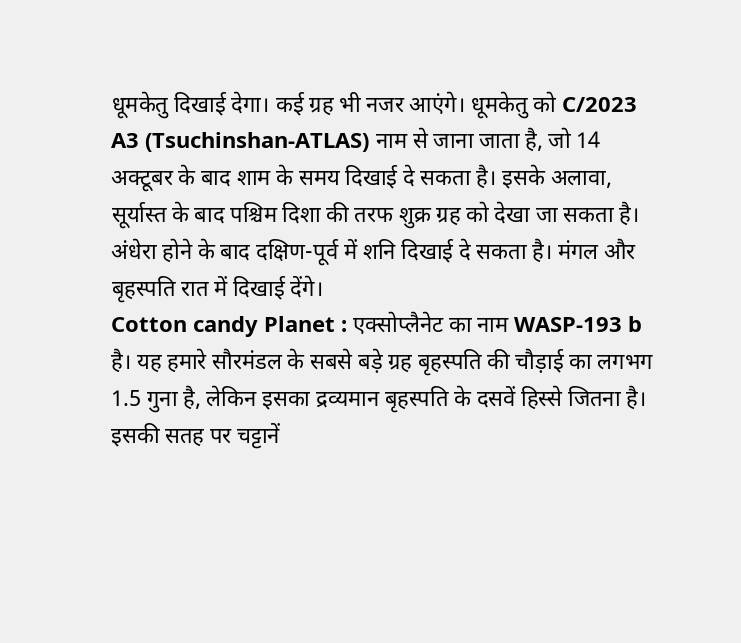धूमकेतु दिखाई देगा। कई ग्रह भी नजर आएंगे। धूमकेतु को C/2023 A3 (Tsuchinshan-ATLAS) नाम से जाना जाता है, जो 14 अक्टूबर के बाद शाम के समय दिखाई दे सकता है। इसके अलावा, सूर्यास्त के बाद पश्चिम दिशा की तरफ शुक्र ग्रह को देखा जा सकता है। अंधेरा होने के बाद दक्षिण-पूर्व में शनि दिखाई दे सकता है। मंगल और बृहस्पति रात में दिखाई देंगे।
Cotton candy Planet : एक्सोप्लैनेट का नाम WASP-193 b है। यह हमारे सौरमंडल के सबसे बड़े ग्रह बृहस्पति की चौड़ाई का लगभग 1.5 गुना है, लेकिन इसका द्रव्यमान बृहस्पति के दसवें हिस्से जितना है।
इसकी सतह पर चट्टानें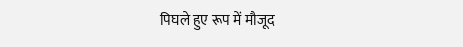पिघले हुए रूप में मौजूद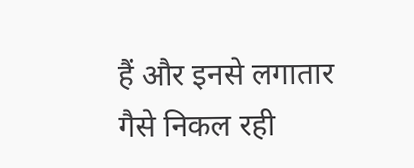हैं और इनसे लगातार गैसे निकल रही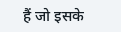हैं जो इसके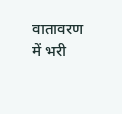वातावरण में भरी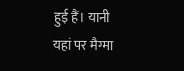हुई हैं। यानी यहां पर मैग्मा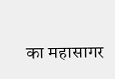का महासागर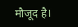मौजूद है।